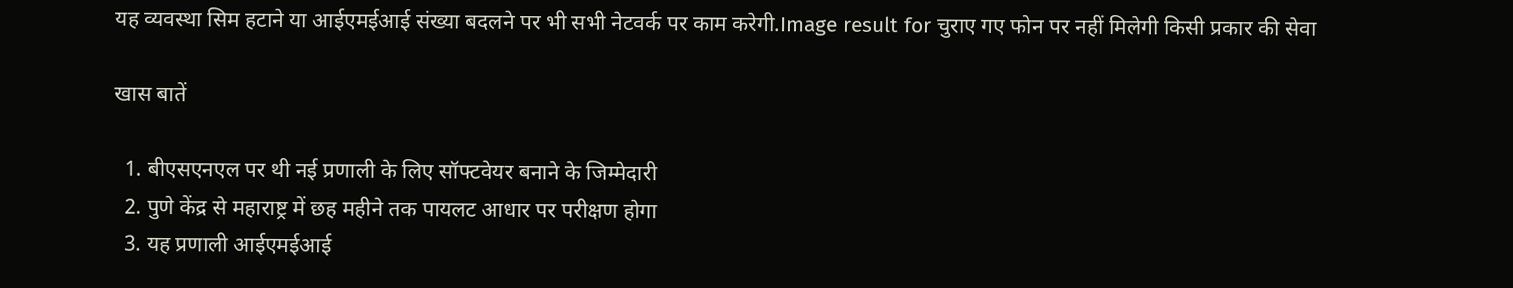यह व्यवस्था सिम हटाने या आईएमईआई संख्या बदलने पर भी सभी नेटवर्क पर काम करेगी.Image result for चुराए गए फोन पर नहीं मिलेगी किसी प्रकार की सेवा

खास बातें

  1. बीएसएनएल पर थी नई प्रणाली के लिए सॉफ्टवेयर बनाने के जिम्मेदारी
  2. पुणे केंद्र से महाराष्ट्र में छह महीने तक पायलट आधार पर परीक्षण होगा
  3. यह प्रणाली आईएमईआई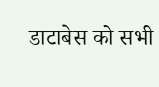डाटाबेस को सभी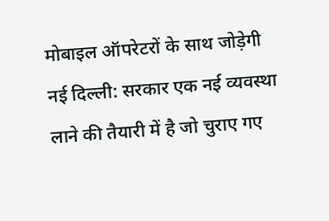मोबाइल ऑपरेटरों के साथ जोड़ेगी
नई दिल्ली: सरकार एक नई व्यवस्था लाने की तैयारी में है जो चुराए गए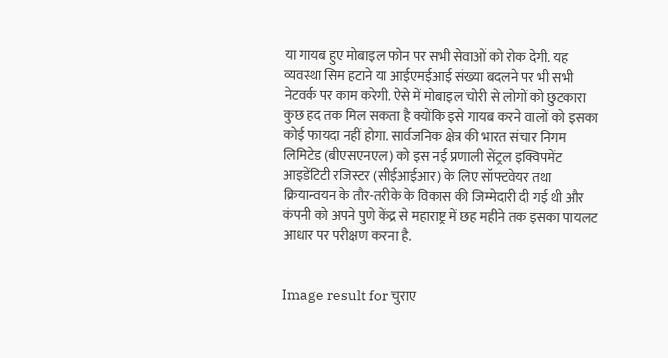या गायब हुए मोबाइल फोन पर सभी सेवाओं को रोक देगी. यह व्यवस्था सिम हटाने या आईएमईआई संख्या बदलने पर भी सभी नेटवर्क पर काम करेगी. ऐसे में मोबाइल चोरी से लोगों को छुटकारा कुछ हद तक मिल सकता है क्योंकि इसे गायब करने वालों को इसका कोई फायदा नहीं होगा. सार्वजनिक क्षेत्र की भारत संचार निगम लिमिटेड (बीएसएनएल) को इस नई प्रणाली सेंट्रल इक्विपमेंट आइडेंटिटी रजिस्टर (सीईआईआर) के लिए सॉफ्टवेयर तथा क्रियान्वयन के तौर-तरीके के विकास की जिम्मेदारी दी गई थी और कंपनी को अपने पुणे केंद्र से महाराष्ट्र में छह महीने तक इसका पायलट आधार पर परीक्षण करना है.


Image result for चुराए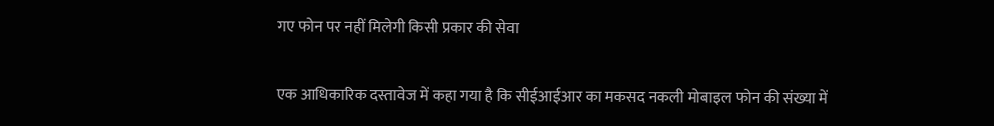गए फोन पर नहीं मिलेगी किसी प्रकार की सेवा

एक आधिकारिक दस्तावेज में कहा गया है कि सीईआईआर का मकसद नकली मोबाइल फोन की संख्या में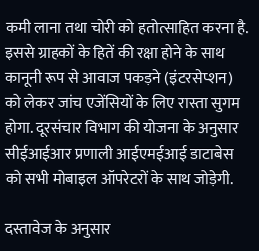कमी लाना तथा चोरी को हतोत्साहित करना है. इससे ग्राहकों के हितें की रक्षा होने के साथ कानूनी रूप से आवाज पकड़ने (इंटरसेप्शन) को लेकर जांच एजेंसियों के लिए रास्ता सुगम होगा. दूरसंचार विभाग की योजना के अनुसार सीईआईआर प्रणाली आईएमईआई डाटाबेस को सभी मोबाइल ऑपरेटरों के साथ जोड़ेगी.

दस्तावेज के अनुसार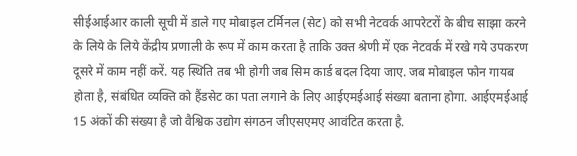सीईआईआर काली सूची में डाले गए मोबाइल टर्मिनल (सेट) को सभी नेटवर्क आपरेटरों के बीच साझा करने के लिये के लिये केंद्रीय प्रणाली के रूप में काम करता है ताकि उक्त श्रेणी में एक नेटवर्क में रखे गये उपकरण दूसरे में काम नहीं करें. यह स्थिति तब भी होगी जब सिम कार्ड बदल दिया जाए. जब मोबाइल फोन गायब होता है, संबंधित व्यक्ति को हैंडसेट का पता लगाने के लिए आईएमईआई संख्या बताना होगा. आईएमईआई 15 अंकों की संख्या है जो वैश्विक उद्योग संगठन जीएसएमए आवंटित करता है.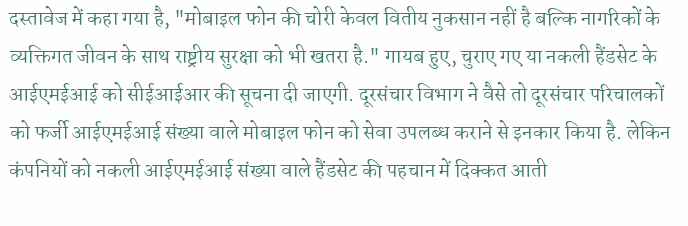दस्तावेज में कहा गया है, "मोबाइल फोन की चोरी केवल वितीय नुकसान नहीं है बल्कि नागरिकों के व्यक्तिगत जीवन के साथ राष्ट्रीय सुरक्षा को भी खतरा है." गायब हुए, चुराए गए या नकली हैंडसेट के आईएमईआई को सीईआईआर की सूचना दी जाएगी. दूरसंचार विभाग ने वैसे तो दूरसंचार परिचालकों को फर्जी आईएमईआई संख्या वाले मोबाइल फोन को सेवा उपलब्ध कराने से इनकार किया है. लेकिन कंपनियों को नकली आईएमईआई संख्या वाले हैंडसेट की पहचान में दिक्कत आती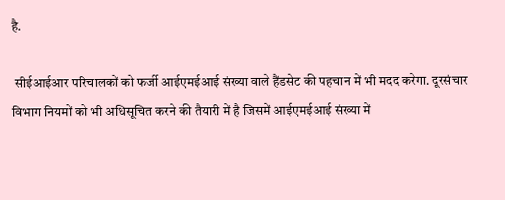है.

 सीईआईआर परिचालकों को फर्जी आईएमईआई संख्या वाले हैंडसेट की पहचान में भी मदद करेगा. दूरसंचार विभाग नियमों को भी अधिसूचित करने की तैयारी में है जिसमें आईएमईआई संख्या में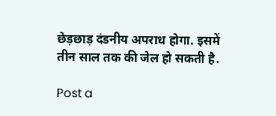छेड़छाड़ दंडनीय अपराध होगा. इसमें तीन साल तक की जेल हो सकती है.

Post a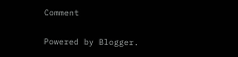Comment

Powered by Blogger.